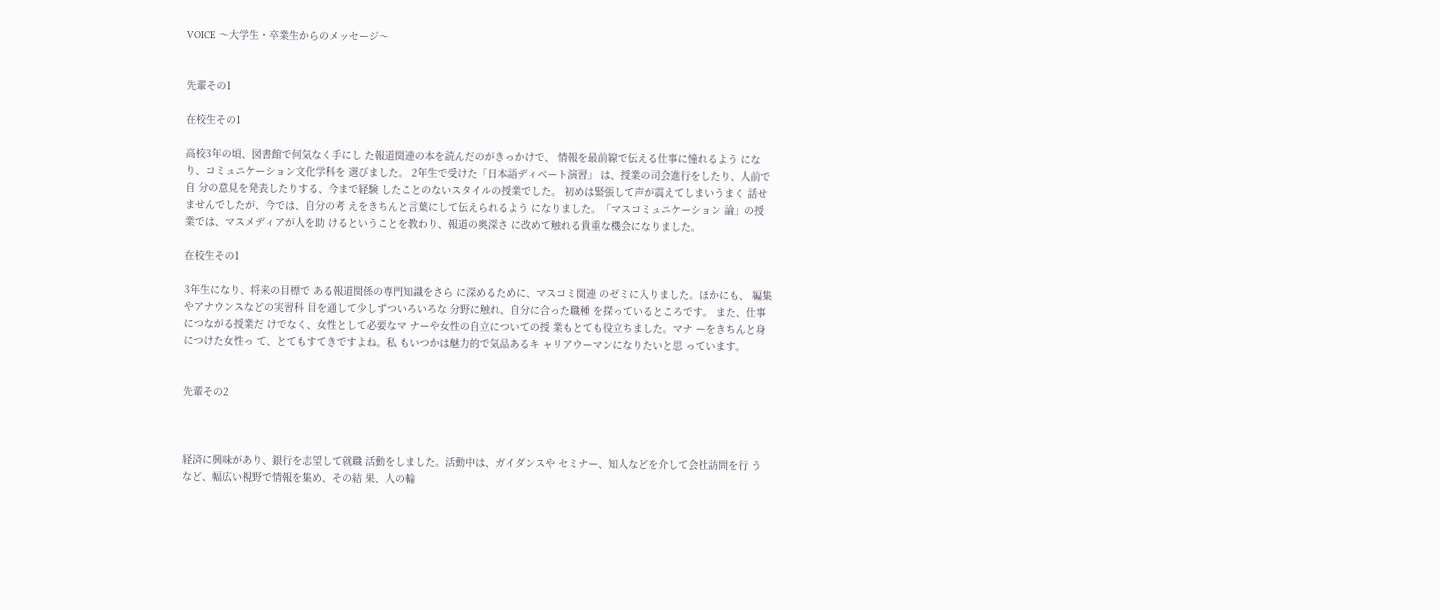VOICE 〜大学生・卒業生からのメッセージ〜


先輩その1

在校生その1

高校3年の頃、図書館で何気なく手にし た報道関連の本を読んだのがきっかけで、 情報を最前線で伝える仕事に憧れるよう になり、コミュニケーション文化学科を 選びました。 2年生で受けた「日本語ディベート演習」 は、授業の司会進行をしたり、人前で自 分の意見を発表したりする、今まで経験 したことのないスタイルの授業でした。 初めは緊張して声が震えてしまいうまく 話せませんでしたが、今では、自分の考 えをきちんと言葉にして伝えられるよう になりました。「マスコミュニケーション 論」の授業では、マスメディアが人を助 けるということを教わり、報道の奥深さ に改めて触れる貴重な機会になりました。

在校生その1

3年生になり、将来の目標で ある報道関係の専門知識をさら に深めるために、マスコミ関連 のゼミに入りました。ほかにも、 編集やアナウンスなどの実習科 目を通して少しずついろいろな 分野に触れ、自分に合った職種 を探っているところです。 また、仕事につながる授業だ けでなく、女性として必要なマ ナーや女性の自立についての授 業もとても役立ちました。マナ ーをきちんと身につけた女性っ て、とてもすてきですよね。私 もいつかは魅力的で気品あるキ ャリアウーマンになりたいと思 っています。


先輩その2



経済に興味があり、銀行を志望して就職 活動をしました。活動中は、ガイダンスや セミナー、知人などを介して会社訪問を行 うなど、幅広い視野で情報を集め、その結 果、人の輪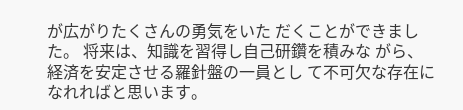が広がりたくさんの勇気をいた だくことができました。 将来は、知識を習得し自己研鑽を積みな がら、経済を安定させる羅針盤の一員とし て不可欠な存在になれればと思います。